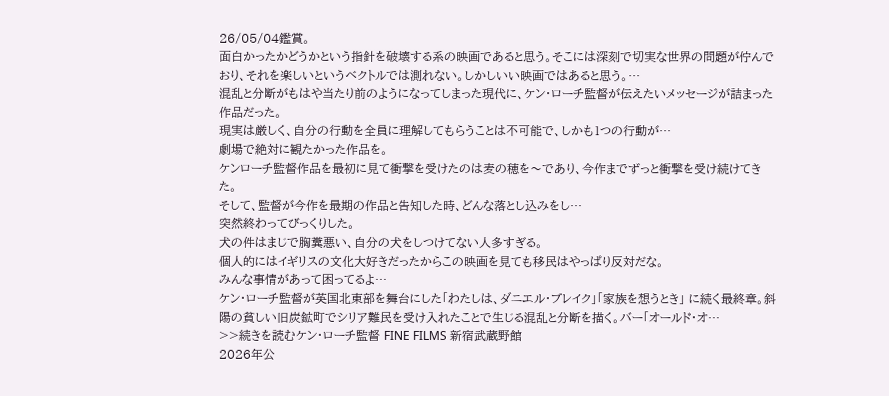26/05/04鑑賞。
面白かったかどうかという指針を破壊する系の映画であると思う。そこには深刻で切実な世界の問題が佇んでおり、それを楽しいというベクトルでは測れない。しかしいい映画ではあると思う。…
混乱と分断がもはや当たり前のようになってしまった現代に、ケン・ローチ監督が伝えたいメッセージが詰まった作品だった。
現実は厳しく、自分の行動を全員に理解してもらうことは不可能で、しかも1つの行動が…
劇場で絶対に観たかった作品を。
ケンローチ監督作品を最初に見て衝撃を受けたのは麦の穂を〜であり、今作までずっと衝撃を受け続けてきた。
そして、監督が今作を最期の作品と告知した時、どんな落とし込みをし…
突然終わってびっくりした。
犬の件はまじで胸糞悪い、自分の犬をしつけてない人多すぎる。
個人的にはイギリスの文化大好きだったからこの映画を見ても移民はやっぱり反対だな。
みんな事情があって困ってるよ…
ケン・ローチ監督が英国北東部を舞台にした「わたしは、ダニエル・ブレイク」「家族を想うとき」 に続く最終章。斜陽の貧しい旧炭鉱町でシリア難民を受け入れたことで生じる混乱と分断を描く。バー「オールド・オ…
>>続きを読むケン・ローチ監督 FINE FILMS 新宿武蔵野館
2026年公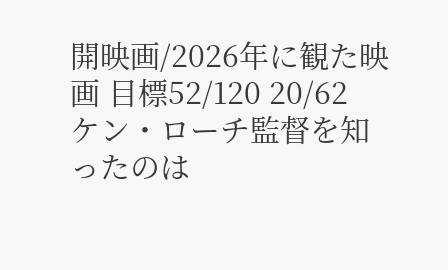開映画/2026年に観た映画 目標52/120 20/62
ケン・ローチ監督を知ったのは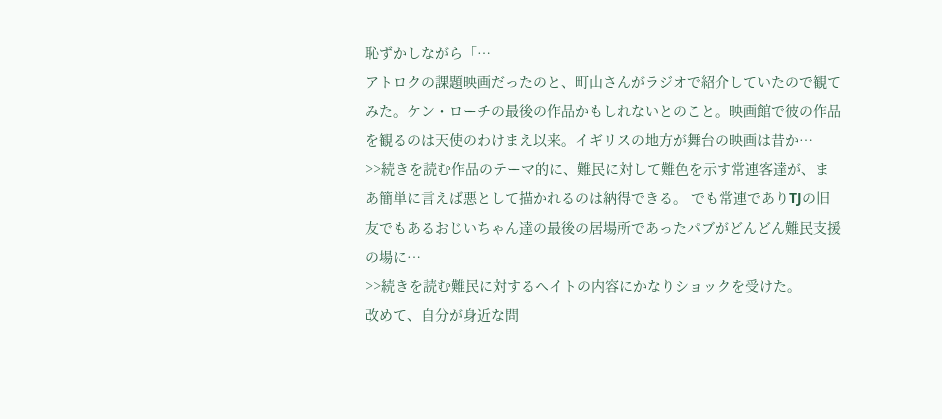恥ずかしながら「…
アトロクの課題映画だったのと、町山さんがラジオで紹介していたので観てみた。ケン・ローチの最後の作品かもしれないとのこと。映画館で彼の作品を観るのは天使のわけまえ以来。イギリスの地方が舞台の映画は昔か…
>>続きを読む作品のテーマ的に、難民に対して難色を示す常連客達が、まあ簡単に言えば悪として描かれるのは納得できる。 でも常連でありTJの旧友でもあるおじいちゃん達の最後の居場所であったパブがどんどん難民支援の場に…
>>続きを読む難民に対するヘイトの内容にかなりショックを受けた。
改めて、自分が身近な問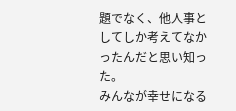題でなく、他人事としてしか考えてなかったんだと思い知った。
みんなが幸せになる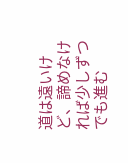道は遠いけど、諦めなければ少しずつでも進む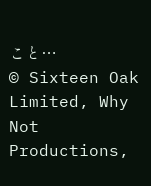こと…
© Sixteen Oak Limited, Why Not Productions,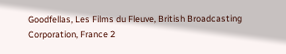Goodfellas, Les Films du Fleuve, British Broadcasting Corporation, France 2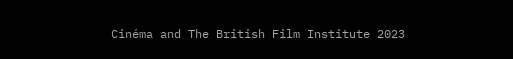Cinéma and The British Film Institute 2023